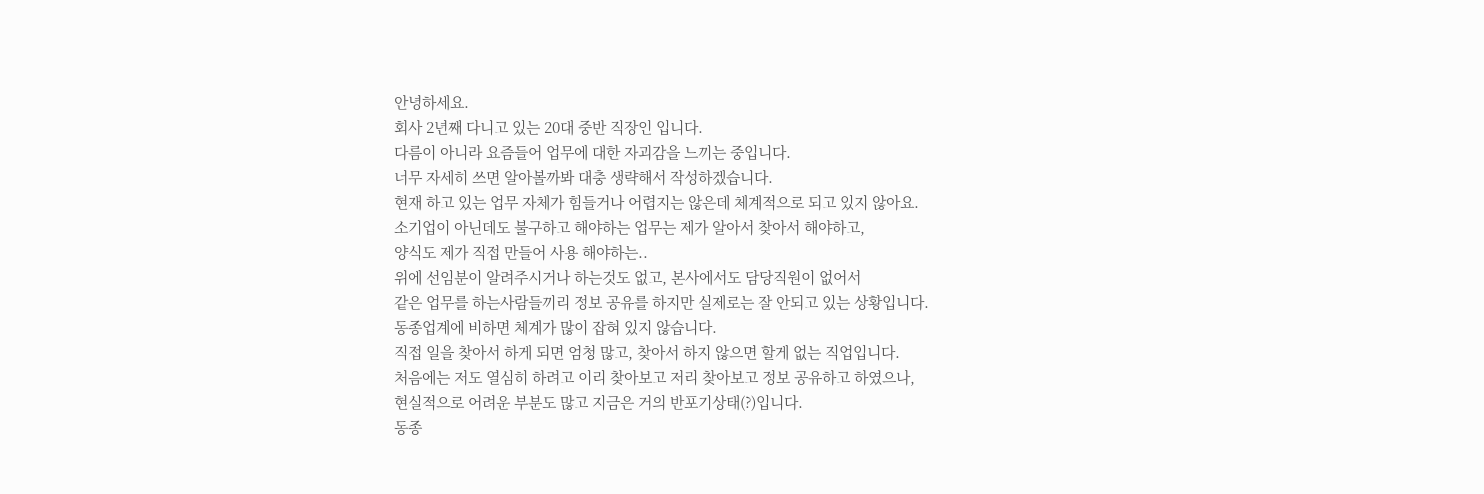안녕하세요.
회사 2년째 다니고 있는 20대 중반 직장인 입니다.
다름이 아니라 요즘들어 업무에 대한 자괴감을 느끼는 중입니다.
너무 자세히 쓰면 알아볼까봐 대충 생략해서 작성하겠습니다.
현재 하고 있는 업무 자체가 힘들거나 어렵지는 않은데 체계적으로 되고 있지 않아요.
소기업이 아닌데도 불구하고 해야하는 업무는 제가 알아서 찾아서 해야하고,
양식도 제가 직접 만들어 사용 해야하는..
위에 선임분이 알려주시거나 하는것도 없고, 본사에서도 담당직원이 없어서
같은 업무를 하는사람들끼리 정보 공유를 하지만 실제로는 잘 안되고 있는 상황입니다.
동종업계에 비하면 체계가 많이 잡혀 있지 않습니다.
직접 일을 찾아서 하게 되면 엄청 많고, 찾아서 하지 않으면 할게 없는 직업입니다.
처음에는 저도 열심히 하려고 이리 찾아보고 저리 찾아보고 정보 공유하고 하였으나,
현실적으로 어려운 부분도 많고 지금은 거의 반포기상태(?)입니다.
동종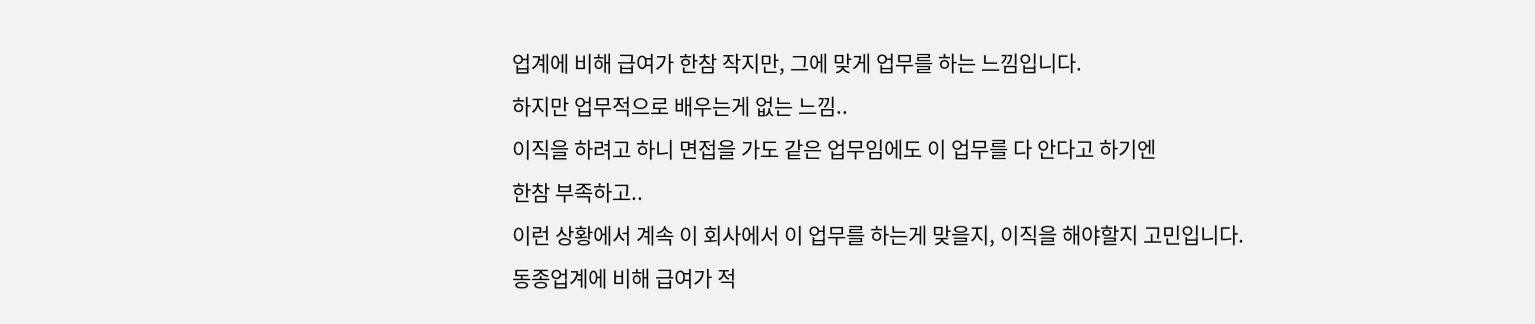업계에 비해 급여가 한참 작지만, 그에 맞게 업무를 하는 느낌입니다.
하지만 업무적으로 배우는게 없는 느낌..
이직을 하려고 하니 면접을 가도 같은 업무임에도 이 업무를 다 안다고 하기엔
한참 부족하고..
이런 상황에서 계속 이 회사에서 이 업무를 하는게 맞을지, 이직을 해야할지 고민입니다.
동종업계에 비해 급여가 적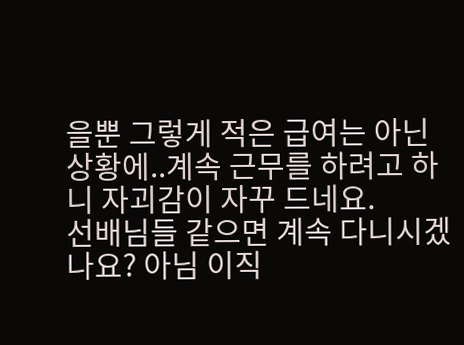을뿐 그렇게 적은 급여는 아닌 상황에..계속 근무를 하려고 하니 자괴감이 자꾸 드네요.
선배님들 같으면 계속 다니시겠나요? 아님 이직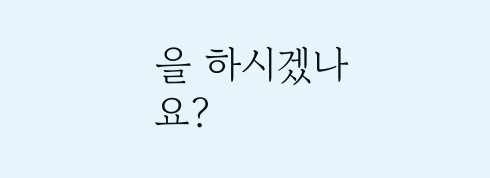을 하시겠나요?